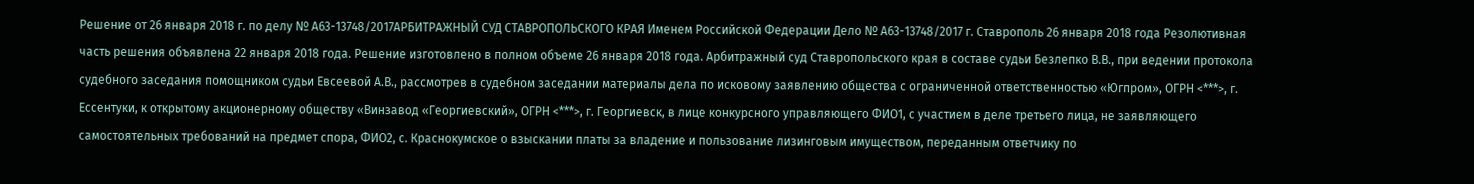Решение от 26 января 2018 г. по делу № А63-13748/2017АРБИТРАЖНЫЙ СУД СТАВРОПОЛЬСКОГО КРАЯ Именем Российской Федерации Дело № А63-13748/2017 г. Ставрополь 26 января 2018 года Резолютивная часть решения объявлена 22 января 2018 года. Решение изготовлено в полном объеме 26 января 2018 года. Арбитражный суд Ставропольского края в составе судьи Безлепко В.В., при ведении протокола судебного заседания помощником судьи Евсеевой А.В., рассмотрев в судебном заседании материалы дела по исковому заявлению общества с ограниченной ответственностью «Югпром», ОГРН <***>, г. Ессентуки, к открытому акционерному обществу «Винзавод «Георгиевский», ОГРН <***>, г. Георгиевск, в лице конкурсного управляющего ФИО1, с участием в деле третьего лица, не заявляющего самостоятельных требований на предмет спора, ФИО2, с. Краснокумское о взыскании платы за владение и пользование лизинговым имуществом, переданным ответчику по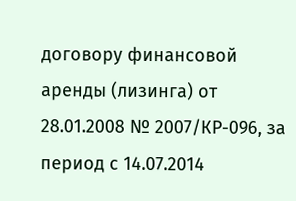договору финансовой аренды (лизинга) от 28.01.2008 № 2007/КР-096, за период с 14.07.2014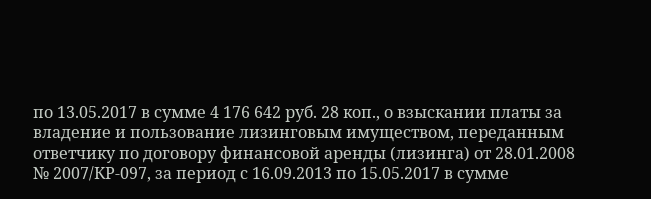по 13.05.2017 в сумме 4 176 642 руб. 28 коп., о взыскании платы за владение и пользование лизинговым имуществом, переданным ответчику по договору финансовой аренды (лизинга) от 28.01.2008 № 2007/КР-097, за период с 16.09.2013 по 15.05.2017 в сумме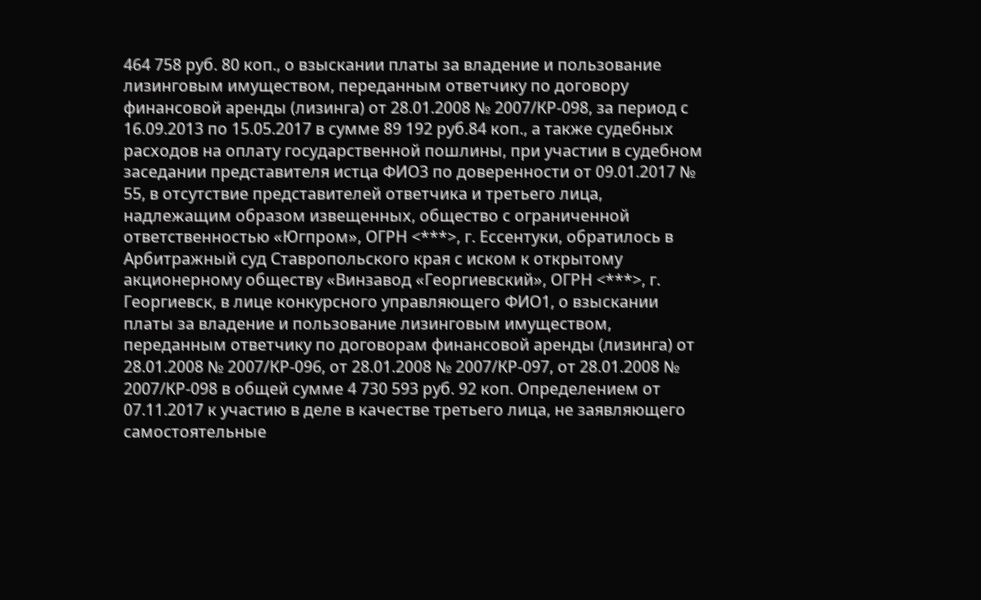464 758 руб. 80 коп., о взыскании платы за владение и пользование лизинговым имуществом, переданным ответчику по договору финансовой аренды (лизинга) от 28.01.2008 № 2007/КР-098, за период с 16.09.2013 по 15.05.2017 в сумме 89 192 руб.84 коп., а также судебных расходов на оплату государственной пошлины, при участии в судебном заседании представителя истца ФИО3 по доверенности от 09.01.2017 № 55, в отсутствие представителей ответчика и третьего лица, надлежащим образом извещенных, общество с ограниченной ответственностью «Югпром», ОГРН <***>, г. Ессентуки, обратилось в Арбитражный суд Ставропольского края с иском к открытому акционерному обществу «Винзавод «Георгиевский», ОГРН <***>, г. Георгиевск, в лице конкурсного управляющего ФИО1, о взыскании платы за владение и пользование лизинговым имуществом, переданным ответчику по договорам финансовой аренды (лизинга) от 28.01.2008 № 2007/КР-096, от 28.01.2008 № 2007/КР-097, от 28.01.2008 № 2007/КР-098 в общей сумме 4 730 593 руб. 92 коп. Определением от 07.11.2017 к участию в деле в качестве третьего лица, не заявляющего самостоятельные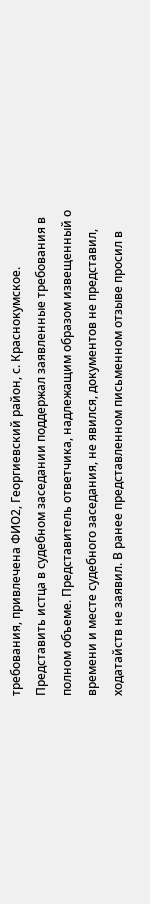требования, привлечена ФИО2, Георгиевский район, с. Краснокумское. Представить истца в судебном заседании поддержал заявленные требования в полном объеме. Представитель ответчика, надлежащим образом извещенный о времени и месте судебного заседания, не явился, документов не представил, ходатайств не заявил. В ранее представленном письменном отзыве просил в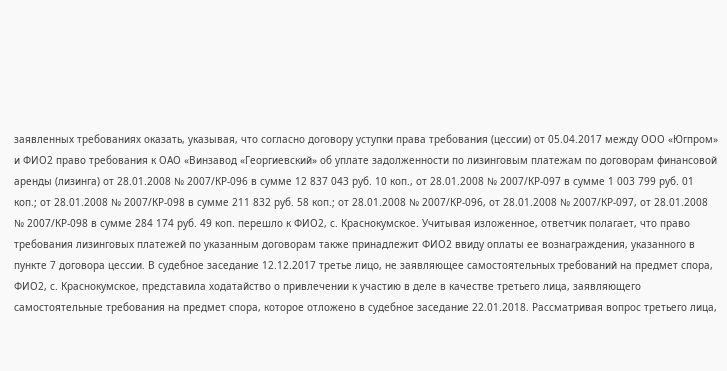заявленных требованиях оказать, указывая, что согласно договору уступки права требования (цессии) от 05.04.2017 между ООО «Югпром» и ФИО2 право требования к ОАО «Винзавод «Георгиевский» об уплате задолженности по лизинговым платежам по договорам финансовой аренды (лизинга) от 28.01.2008 № 2007/КР-096 в сумме 12 837 043 руб. 10 коп., от 28.01.2008 № 2007/КР-097 в сумме 1 003 799 руб. 01 коп.; от 28.01.2008 № 2007/КР-098 в сумме 211 832 руб. 58 коп.; от 28.01.2008 № 2007/КР-096, от 28.01.2008 № 2007/КР-097, от 28.01.2008 № 2007/КР-098 в сумме 284 174 руб. 49 коп. перешло к ФИО2, с. Краснокумское. Учитывая изложенное, ответчик полагает, что право требования лизинговых платежей по указанным договорам также принадлежит ФИО2 ввиду оплаты ее вознаграждения, указанного в пункте 7 договора цессии. В судебное заседание 12.12.2017 третье лицо, не заявляющее самостоятельных требований на предмет спора, ФИО2, с. Краснокумское, представила ходатайство о привлечении к участию в деле в качестве третьего лица, заявляющего самостоятельные требования на предмет спора, которое отложено в судебное заседание 22.01.2018. Рассматривая вопрос третьего лица,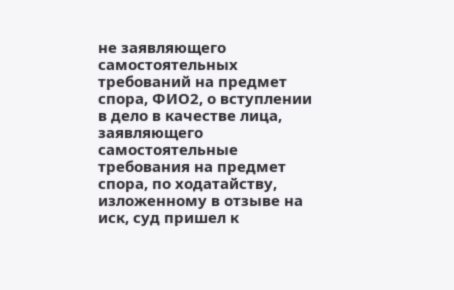не заявляющего самостоятельных требований на предмет спора, ФИО2, о вступлении в дело в качестве лица, заявляющего самостоятельные требования на предмет спора, по ходатайству, изложенному в отзыве на иск, суд пришел к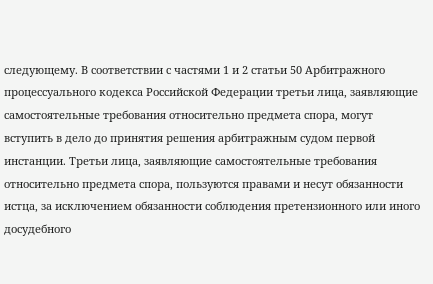следующему. В соответствии с частями 1 и 2 статьи 50 Арбитражного процессуального кодекса Российской Федерации третьи лица, заявляющие самостоятельные требования относительно предмета спора, могут вступить в дело до принятия решения арбитражным судом первой инстанции. Третьи лица, заявляющие самостоятельные требования относительно предмета спора, пользуются правами и несут обязанности истца, за исключением обязанности соблюдения претензионного или иного досудебного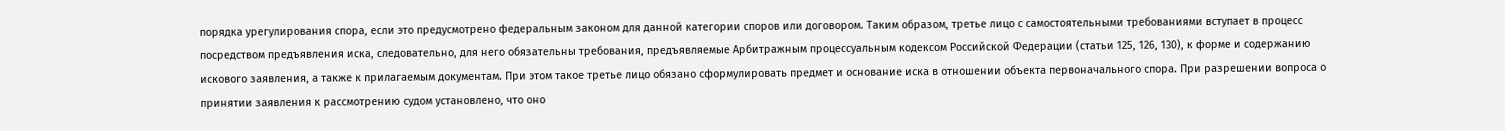порядка урегулирования спора, если это предусмотрено федеральным законом для данной категории споров или договором. Таким образом, третье лицо с самостоятельными требованиями вступает в процесс посредством предъявления иска, следовательно, для него обязательны требования, предъявляемые Арбитражным процессуальным кодексом Российской Федерации (статьи 125, 126, 130), к форме и содержанию искового заявления, а также к прилагаемым документам. При этом такое третье лицо обязано сформулировать предмет и основание иска в отношении объекта первоначального спора. При разрешении вопроса о принятии заявления к рассмотрению судом установлено, что оно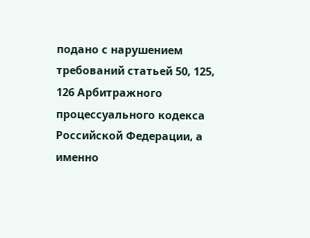подано с нарушением требований статьей 50, 125, 126 Арбитражного процессуального кодекса Российской Федерации, а именно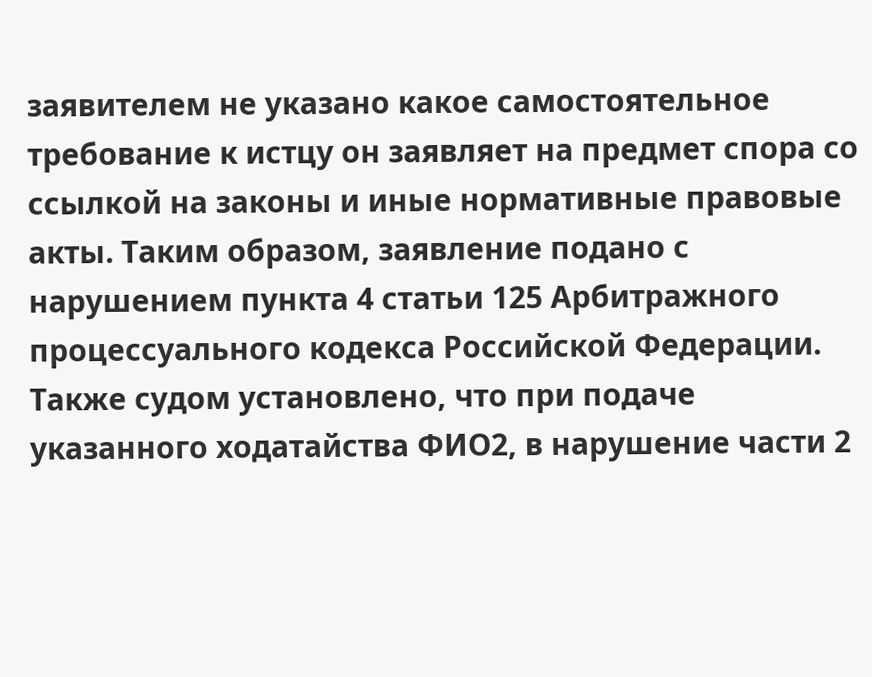заявителем не указано какое самостоятельное требование к истцу он заявляет на предмет спора со ссылкой на законы и иные нормативные правовые акты. Таким образом, заявление подано с нарушением пункта 4 статьи 125 Арбитражного процессуального кодекса Российской Федерации. Также судом установлено, что при подаче указанного ходатайства ФИО2, в нарушение части 2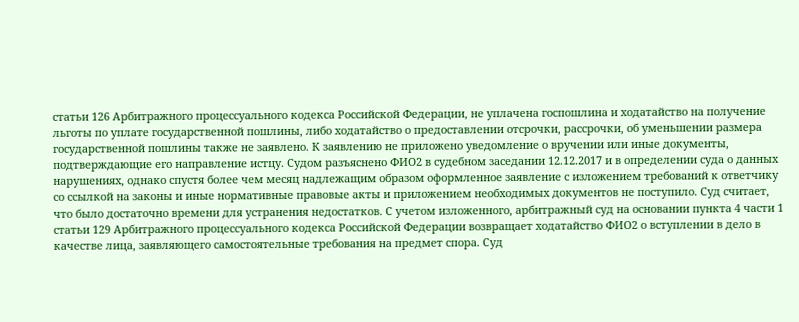статьи 126 Арбитражного процессуального кодекса Российской Федерации, не уплачена госпошлина и ходатайство на получение льготы по уплате государственной пошлины, либо ходатайство о предоставлении отсрочки, рассрочки, об уменьшении размера государственной пошлины также не заявлено. К заявлению не приложено уведомление о вручении или иные документы, подтверждающие его направление истцу. Судом разъяснено ФИО2 в судебном заседании 12.12.2017 и в определении суда о данных нарушениях, однако спустя более чем месяц надлежащим образом оформленное заявление с изложением требований к ответчику со ссылкой на законы и иные нормативные правовые акты и приложением необходимых документов не поступило. Суд считает, что было достаточно времени для устранения недостатков. С учетом изложенного, арбитражный суд на основании пункта 4 части 1 статьи 129 Арбитражного процессуального кодекса Российской Федерации возвращает ходатайство ФИО2 о вступлении в дело в качестве лица, заявляющего самостоятельные требования на предмет спора. Суд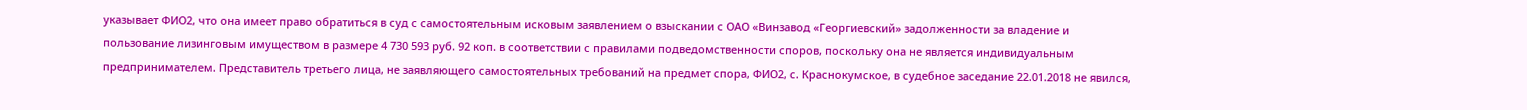указывает ФИО2, что она имеет право обратиться в суд с самостоятельным исковым заявлением о взыскании с ОАО «Винзавод «Георгиевский» задолженности за владение и пользование лизинговым имуществом в размере 4 730 593 руб. 92 коп. в соответствии с правилами подведомственности споров, поскольку она не является индивидуальным предпринимателем. Представитель третьего лица, не заявляющего самостоятельных требований на предмет спора, ФИО2, с. Краснокумское, в судебное заседание 22.01.2018 не явился,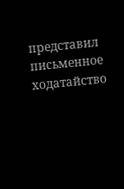представил письменное ходатайство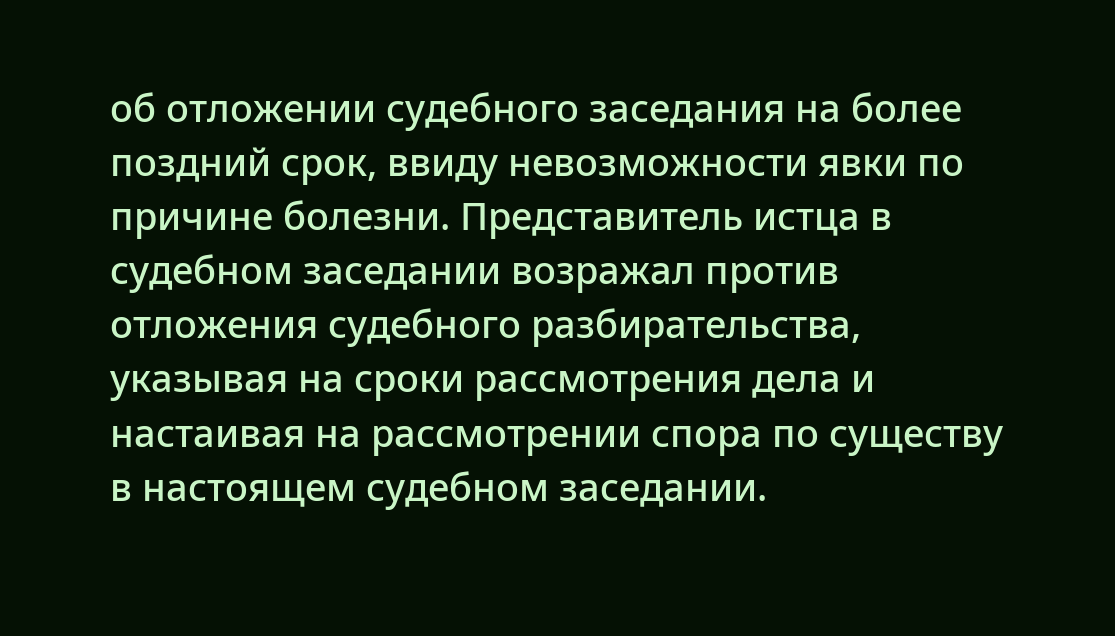об отложении судебного заседания на более поздний срок, ввиду невозможности явки по причине болезни. Представитель истца в судебном заседании возражал против отложения судебного разбирательства, указывая на сроки рассмотрения дела и настаивая на рассмотрении спора по существу в настоящем судебном заседании.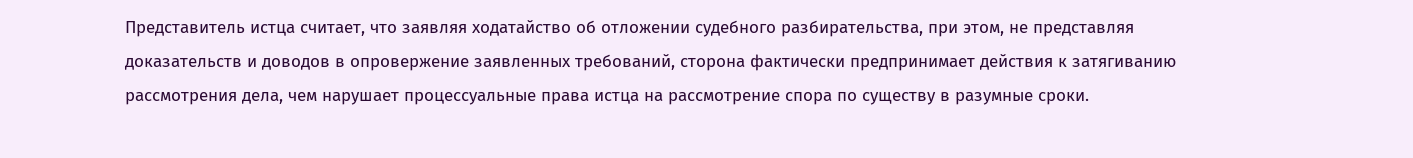Представитель истца считает, что заявляя ходатайство об отложении судебного разбирательства, при этом, не представляя доказательств и доводов в опровержение заявленных требований, сторона фактически предпринимает действия к затягиванию рассмотрения дела, чем нарушает процессуальные права истца на рассмотрение спора по существу в разумные сроки.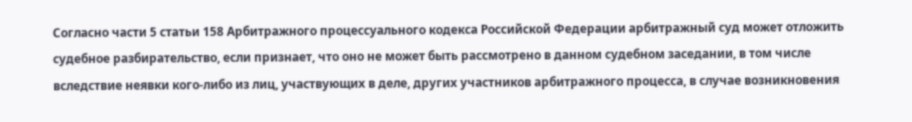Согласно части 5 статьи 158 Арбитражного процессуального кодекса Российской Федерации арбитражный суд может отложить судебное разбирательство, если признает, что оно не может быть рассмотрено в данном судебном заседании, в том числе вследствие неявки кого-либо из лиц, участвующих в деле, других участников арбитражного процесса, в случае возникновения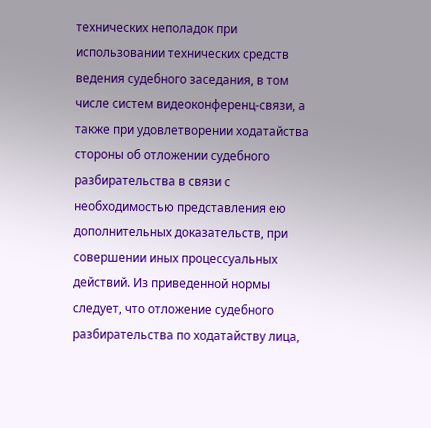технических неполадок при использовании технических средств ведения судебного заседания, в том числе систем видеоконференц-связи, а также при удовлетворении ходатайства стороны об отложении судебного разбирательства в связи с необходимостью представления ею дополнительных доказательств, при совершении иных процессуальных действий. Из приведенной нормы следует, что отложение судебного разбирательства по ходатайству лица,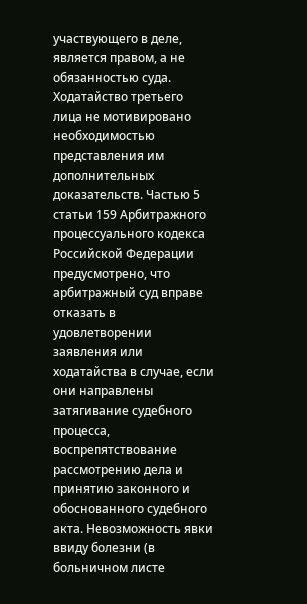участвующего в деле, является правом, а не обязанностью суда. Ходатайство третьего лица не мотивировано необходимостью представления им дополнительных доказательств. Частью 5 статьи 159 Арбитражного процессуального кодекса Российской Федерации предусмотрено, что арбитражный суд вправе отказать в удовлетворении заявления или ходатайства в случае, если они направлены затягивание судебного процесса, воспрепятствование рассмотрению дела и принятию законного и обоснованного судебного акта. Невозможность явки ввиду болезни (в больничном листе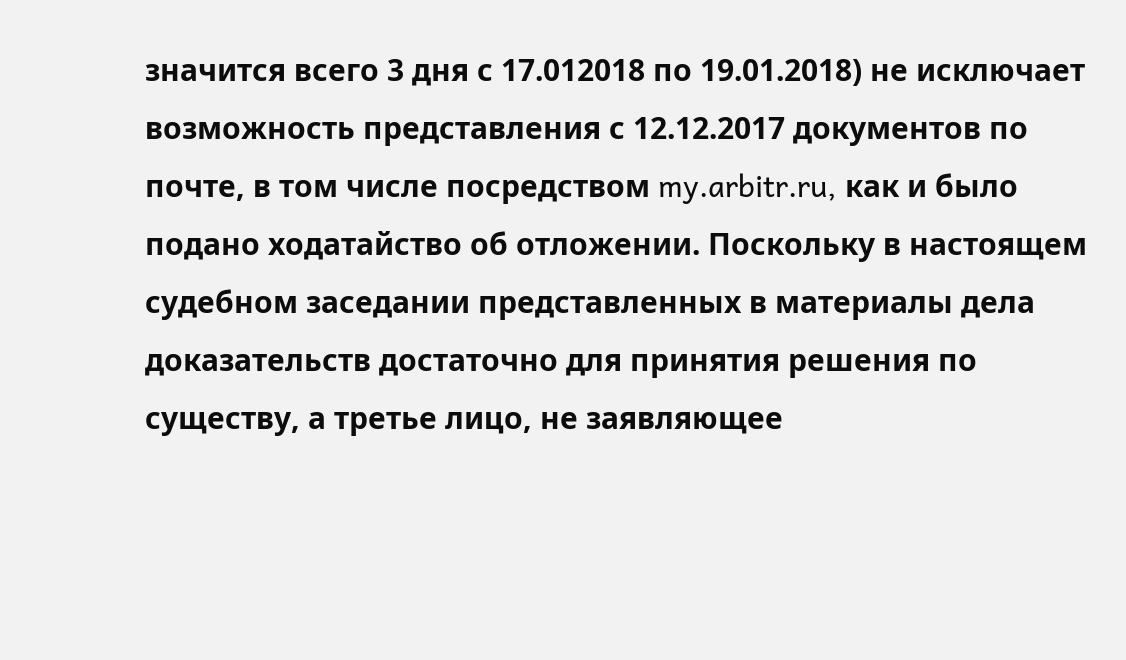значится всего 3 дня с 17.012018 по 19.01.2018) не исключает возможность представления с 12.12.2017 документов по почте, в том числе посредством my.arbitr.ru, как и было подано ходатайство об отложении. Поскольку в настоящем судебном заседании представленных в материалы дела доказательств достаточно для принятия решения по существу, а третье лицо, не заявляющее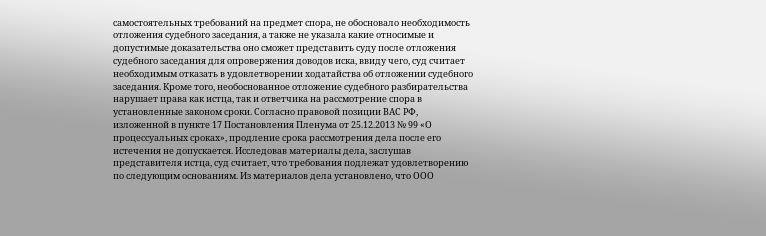самостоятельных требований на предмет спора, не обосновало необходимость отложения судебного заседания, а также не указала какие относимые и допустимые доказательства оно сможет представить суду после отложения судебного заседания для опровержения доводов иска, ввиду чего, суд считает необходимым отказать в удовлетворении ходатайства об отложении судебного заседания. Кроме того, необоснованное отложение судебного разбирательства нарушает права как истца, так и ответчика на рассмотрение спора в установленные законом сроки. Согласно правовой позиции ВАС РФ, изложенной в пункте 17 Постановления Пленума от 25.12.2013 № 99 «О процессуальных сроках», продление срока рассмотрения дела после его истечения не допускается. Исследовав материалы дела, заслушав представителя истца, суд считает, что требования подлежат удовлетворению по следующим основаниям. Из материалов дела установлено, что ООО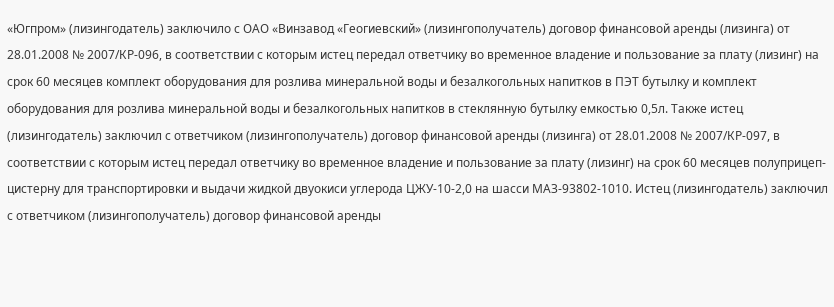«Югпром» (лизингодатель) заключило с ОАО «Винзавод «Геогиевский» (лизингополучатель) договор финансовой аренды (лизинга) от 28.01.2008 № 2007/КР-096, в соответствии с которым истец передал ответчику во временное владение и пользование за плату (лизинг) на срок 60 месяцев комплект оборудования для розлива минеральной воды и безалкогольных напитков в ПЭТ бутылку и комплект оборудования для розлива минеральной воды и безалкогольных напитков в стеклянную бутылку емкостью 0,5л. Также истец (лизингодатель) заключил с ответчиком (лизингополучатель) договор финансовой аренды (лизинга) от 28.01.2008 № 2007/КР-097, в соответствии с которым истец передал ответчику во временное владение и пользование за плату (лизинг) на срок 60 месяцев полуприцеп-цистерну для транспортировки и выдачи жидкой двуокиси углерода ЦЖУ-10-2,0 на шасси МАЗ-93802-1010. Истец (лизингодатель) заключил с ответчиком (лизингополучатель) договор финансовой аренды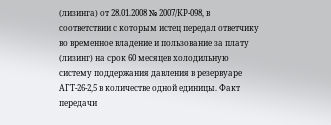(лизинга) от 28.01.2008 № 2007/КР-098, в соответствии с которым истец передал ответчику во временное владение и пользование за плату (лизинг) на срок 60 месяцев холодильную систему поддержания давления в резервуаре АГТ-26-2,5 в количестве одной единицы. Факт передачи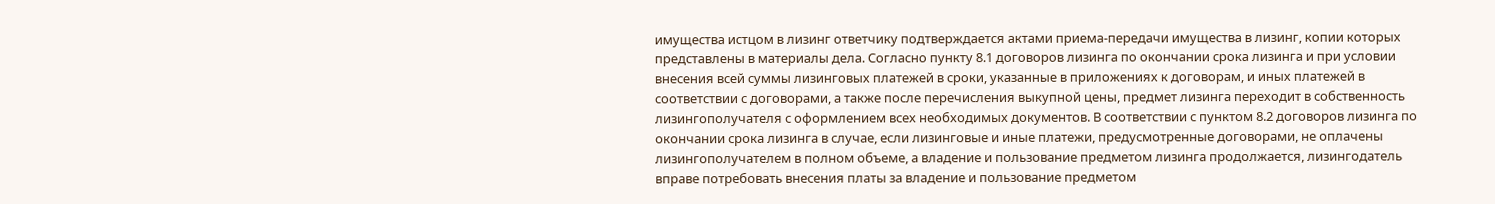имущества истцом в лизинг ответчику подтверждается актами приема-передачи имущества в лизинг, копии которых представлены в материалы дела. Согласно пункту 8.1 договоров лизинга по окончании срока лизинга и при условии внесения всей суммы лизинговых платежей в сроки, указанные в приложениях к договорам, и иных платежей в соответствии с договорами, а также после перечисления выкупной цены, предмет лизинга переходит в собственность лизингополучателя с оформлением всех необходимых документов. В соответствии с пунктом 8.2 договоров лизинга по окончании срока лизинга в случае, если лизинговые и иные платежи, предусмотренные договорами, не оплачены лизингополучателем в полном объеме, а владение и пользование предметом лизинга продолжается, лизингодатель вправе потребовать внесения платы за владение и пользование предметом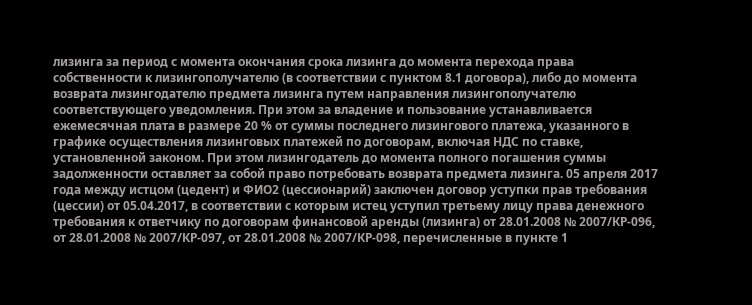лизинга за период с момента окончания срока лизинга до момента перехода права собственности к лизингополучателю (в соответствии с пунктом 8.1 договора), либо до момента возврата лизингодателю предмета лизинга путем направления лизингополучателю соответствующего уведомления. При этом за владение и пользование устанавливается ежемесячная плата в размере 20 % от суммы последнего лизингового платежа, указанного в графике осуществления лизинговых платежей по договорам, включая НДС по ставке, установленной законом. При этом лизингодатель до момента полного погашения суммы задолженности оставляет за собой право потребовать возврата предмета лизинга. 05 апреля 2017 года между истцом (цедент) и ФИО2 (цессионарий) заключен договор уступки прав требования (цессии) от 05.04.2017, в соответствии с которым истец уступил третьему лицу права денежного требования к ответчику по договорам финансовой аренды (лизинга) от 28.01.2008 № 2007/КР-096, от 28.01.2008 № 2007/КР-097, от 28.01.2008 № 2007/КР-098, перечисленные в пункте 1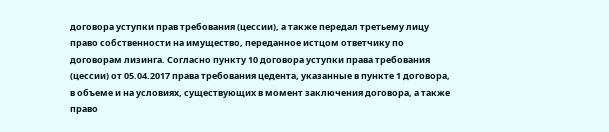договора уступки прав требования (цессии), а также передал третьему лицу право собственности на имущество, переданное истцом ответчику по договорам лизинга. Согласно пункту 10 договора уступки права требования (цессии) от 05.04.2017 права требования цедента, указанные в пункте 1 договора, в объеме и на условиях, существующих в момент заключения договора, а также право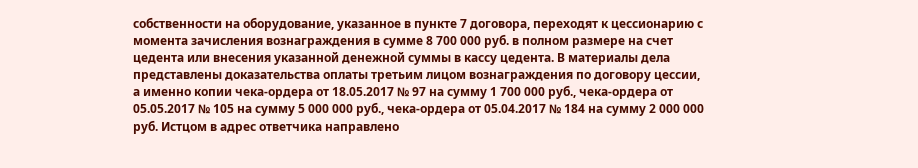собственности на оборудование, указанное в пункте 7 договора, переходят к цессионарию с момента зачисления вознаграждения в сумме 8 700 000 руб. в полном размере на счет цедента или внесения указанной денежной суммы в кассу цедента. В материалы дела представлены доказательства оплаты третьим лицом вознаграждения по договору цессии, а именно копии чека-ордера от 18.05.2017 № 97 на сумму 1 700 000 руб., чека-ордера от 05.05.2017 № 105 на сумму 5 000 000 руб., чека-ордера от 05.04.2017 № 184 на сумму 2 000 000 руб. Истцом в адрес ответчика направлено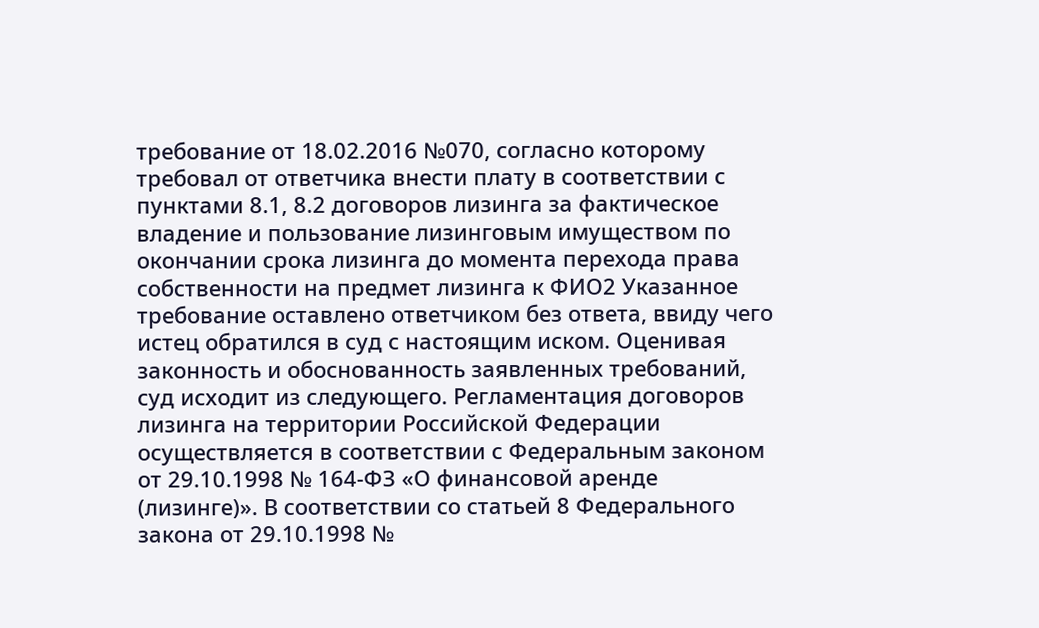требование от 18.02.2016 №070, согласно которому требовал от ответчика внести плату в соответствии с пунктами 8.1, 8.2 договоров лизинга за фактическое владение и пользование лизинговым имуществом по окончании срока лизинга до момента перехода права собственности на предмет лизинга к ФИО2 Указанное требование оставлено ответчиком без ответа, ввиду чего истец обратился в суд с настоящим иском. Оценивая законность и обоснованность заявленных требований, суд исходит из следующего. Регламентация договоров лизинга на территории Российской Федерации осуществляется в соответствии с Федеральным законом от 29.10.1998 № 164-ФЗ «О финансовой аренде (лизинге)». В соответствии со статьей 8 Федерального закона от 29.10.1998 №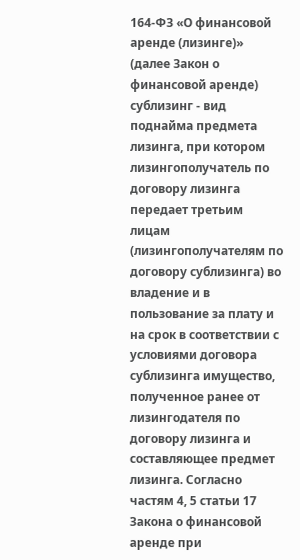164-ФЗ «О финансовой аренде (лизинге)» (далее Закон о финансовой аренде) сублизинг - вид поднайма предмета лизинга, при котором лизингополучатель по договору лизинга передает третьим лицам (лизингополучателям по договору сублизинга) во владение и в пользование за плату и на срок в соответствии с условиями договора сублизинга имущество, полученное ранее от лизингодателя по договору лизинга и составляющее предмет лизинга. Согласно частям 4, 5 статьи 17 Закона о финансовой аренде при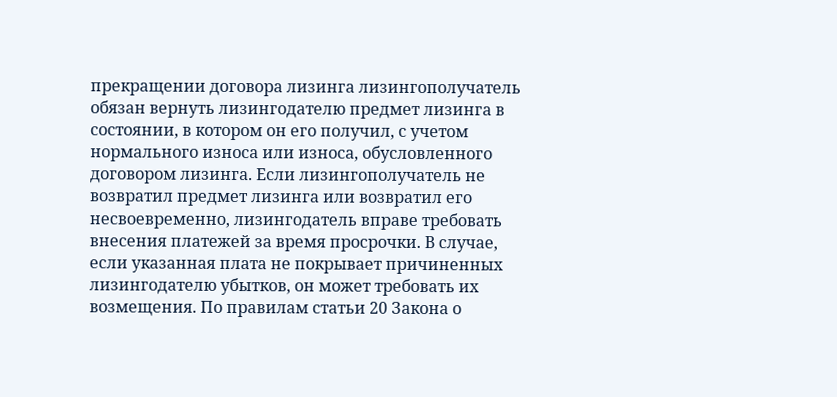прекращении договора лизинга лизингополучатель обязан вернуть лизингодателю предмет лизинга в состоянии, в котором он его получил, с учетом нормального износа или износа, обусловленного договором лизинга. Если лизингополучатель не возвратил предмет лизинга или возвратил его несвоевременно, лизингодатель вправе требовать внесения платежей за время просрочки. В случае, если указанная плата не покрывает причиненных лизингодателю убытков, он может требовать их возмещения. По правилам статьи 20 Закона о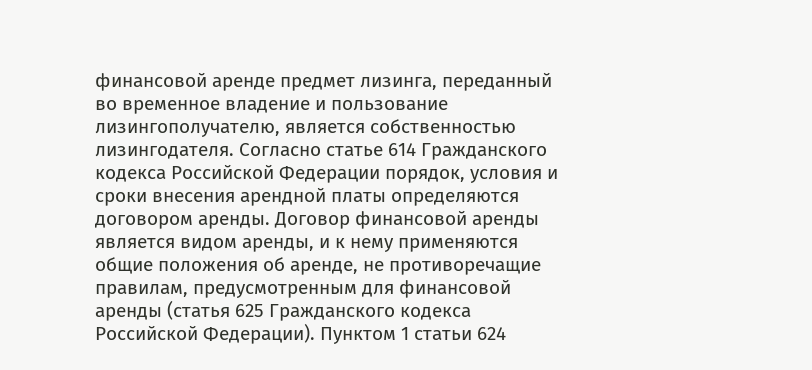финансовой аренде предмет лизинга, переданный во временное владение и пользование лизингополучателю, является собственностью лизингодателя. Согласно статье 614 Гражданского кодекса Российской Федерации порядок, условия и сроки внесения арендной платы определяются договором аренды. Договор финансовой аренды является видом аренды, и к нему применяются общие положения об аренде, не противоречащие правилам, предусмотренным для финансовой аренды (статья 625 Гражданского кодекса Российской Федерации). Пунктом 1 статьи 624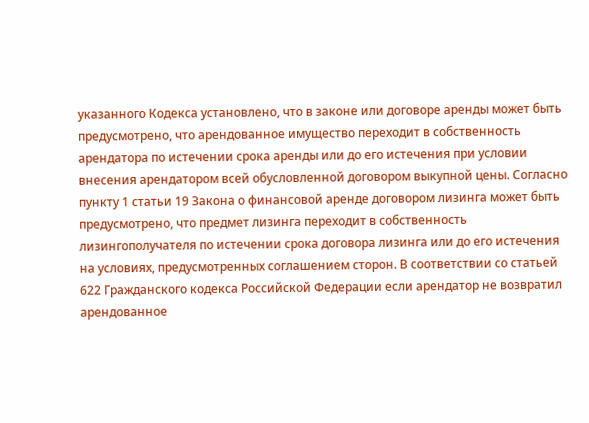указанного Кодекса установлено, что в законе или договоре аренды может быть предусмотрено, что арендованное имущество переходит в собственность арендатора по истечении срока аренды или до его истечения при условии внесения арендатором всей обусловленной договором выкупной цены. Согласно пункту 1 статьи 19 Закона о финансовой аренде договором лизинга может быть предусмотрено, что предмет лизинга переходит в собственность лизингополучателя по истечении срока договора лизинга или до его истечения на условиях, предусмотренных соглашением сторон. В соответствии со статьей 622 Гражданского кодекса Российской Федерации если арендатор не возвратил арендованное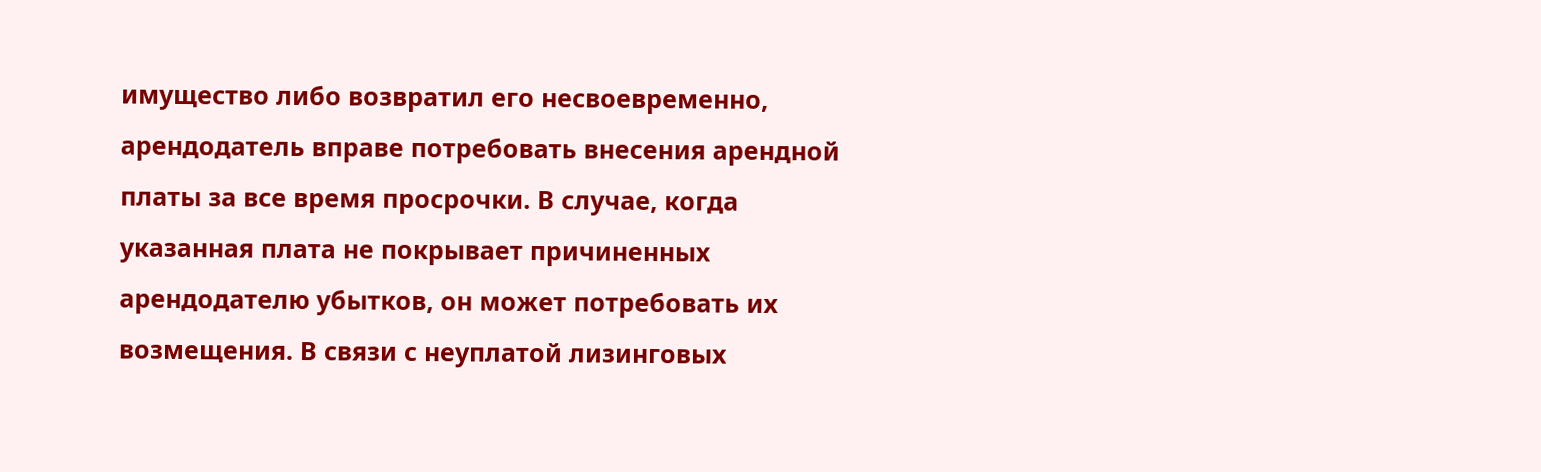имущество либо возвратил его несвоевременно, арендодатель вправе потребовать внесения арендной платы за все время просрочки. В случае, когда указанная плата не покрывает причиненных арендодателю убытков, он может потребовать их возмещения. В связи с неуплатой лизинговых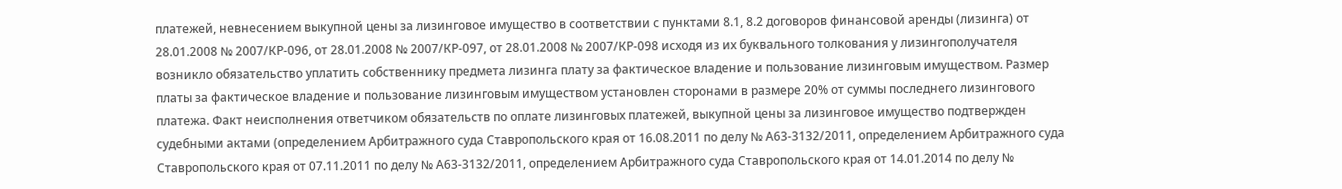платежей, невнесением выкупной цены за лизинговое имущество в соответствии с пунктами 8.1, 8.2 договоров финансовой аренды (лизинга) от 28.01.2008 № 2007/КР-096, от 28.01.2008 № 2007/КР-097, от 28.01.2008 № 2007/КР-098 исходя из их буквального толкования у лизингополучателя возникло обязательство уплатить собственнику предмета лизинга плату за фактическое владение и пользование лизинговым имуществом. Размер платы за фактическое владение и пользование лизинговым имуществом установлен сторонами в размере 20% от суммы последнего лизингового платежа. Факт неисполнения ответчиком обязательств по оплате лизинговых платежей, выкупной цены за лизинговое имущество подтвержден судебными актами (определением Арбитражного суда Ставропольского края от 16.08.2011 по делу № А63-3132/2011, определением Арбитражного суда Ставропольского края от 07.11.2011 по делу № А63-3132/2011, определением Арбитражного суда Ставропольского края от 14.01.2014 по делу №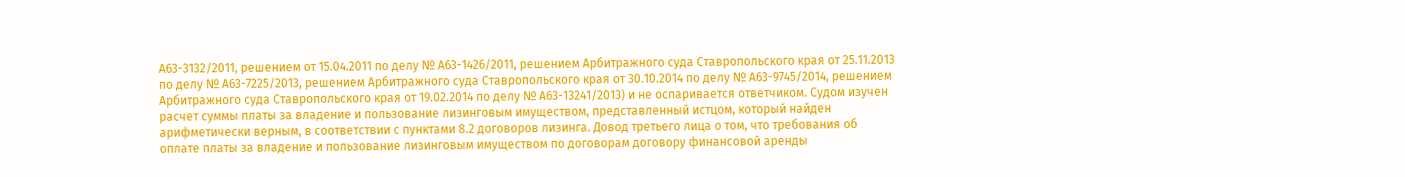А63-3132/2011, решением от 15.04.2011 по делу № А63-1426/2011, решением Арбитражного суда Ставропольского края от 25.11.2013 по делу № А63-7225/2013, решением Арбитражного суда Ставропольского края от 30.10.2014 по делу № А63-9745/2014, решением Арбитражного суда Ставропольского края от 19.02.2014 по делу № А63-13241/2013) и не оспаривается ответчиком. Судом изучен расчет суммы платы за владение и пользование лизинговым имуществом, представленный истцом, который найден арифметически верным, в соответствии с пунктами 8.2 договоров лизинга. Довод третьего лица о том, что требования об оплате платы за владение и пользование лизинговым имуществом по договорам договору финансовой аренды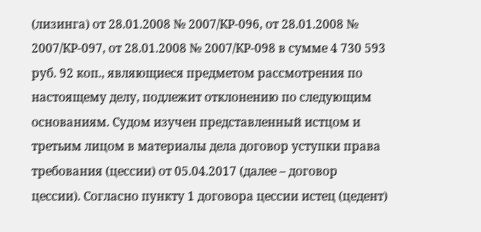(лизинга) от 28.01.2008 № 2007/КР-096, от 28.01.2008 № 2007/КР-097, от 28.01.2008 № 2007/КР-098 в сумме 4 730 593 руб. 92 коп., являющиеся предметом рассмотрения по настоящему делу, подлежит отклонению по следующим основаниям. Судом изучен представленный истцом и третьим лицом в материалы дела договор уступки права требования (цессии) от 05.04.2017 (далее – договор цессии). Согласно пункту 1 договора цессии истец (цедент)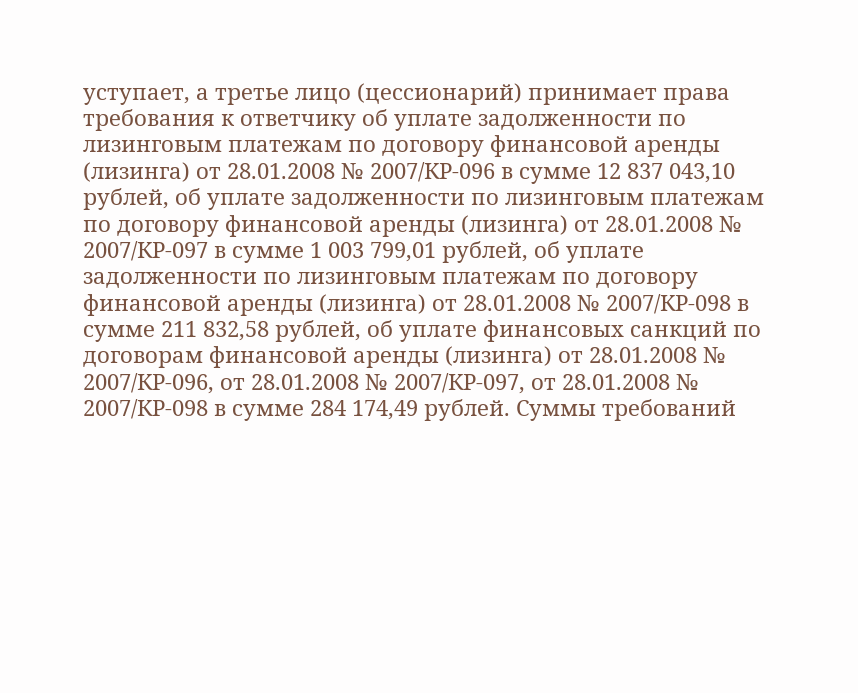уступает, а третье лицо (цессионарий) принимает права требования к ответчику об уплате задолженности по лизинговым платежам по договору финансовой аренды (лизинга) от 28.01.2008 № 2007/КР-096 в сумме 12 837 043,10 рублей, об уплате задолженности по лизинговым платежам по договору финансовой аренды (лизинга) от 28.01.2008 № 2007/КР-097 в сумме 1 003 799,01 рублей, об уплате задолженности по лизинговым платежам по договору финансовой аренды (лизинга) от 28.01.2008 № 2007/КР-098 в сумме 211 832,58 рублей, об уплате финансовых санкций по договорам финансовой аренды (лизинга) от 28.01.2008 № 2007/КР-096, от 28.01.2008 № 2007/КР-097, от 28.01.2008 № 2007/КР-098 в сумме 284 174,49 рублей. Суммы требований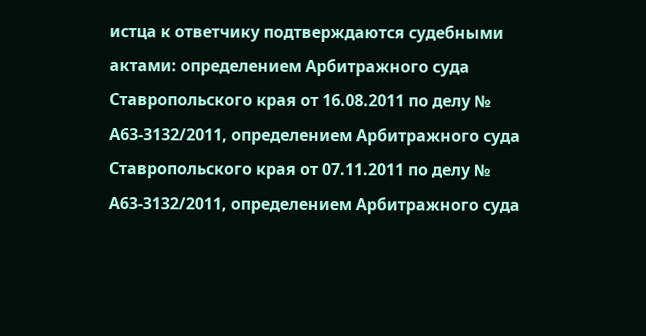истца к ответчику подтверждаются судебными актами: определением Арбитражного суда Ставропольского края от 16.08.2011 по делу № А63-3132/2011, определением Арбитражного суда Ставропольского края от 07.11.2011 по делу № А63-3132/2011, определением Арбитражного суда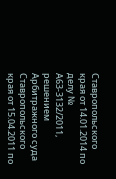Ставропольского края от 14.01.2014 по делу № А63-3132/2011, решением Арбитражного суда Ставропольского края от 15.04.2011 по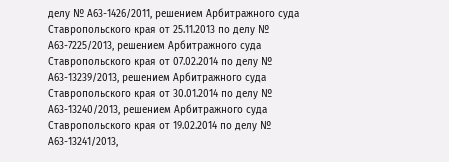делу № А63-1426/2011, решением Арбитражного суда Ставропольского края от 25.11.2013 по делу № А63-7225/2013, решением Арбитражного суда Ставропольского края от 07.02.2014 по делу № А63-13239/2013, решением Арбитражного суда Ставропольского края от 30.01.2014 по делу № А63-13240/2013, решением Арбитражного суда Ставропольского края от 19.02.2014 по делу № А63-13241/2013,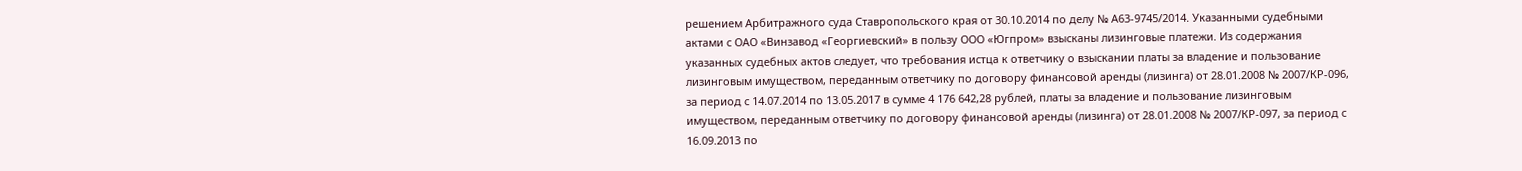решением Арбитражного суда Ставропольского края от 30.10.2014 по делу № А63-9745/2014. Указанными судебными актами с ОАО «Винзавод «Георгиевский» в пользу ООО «Югпром» взысканы лизинговые платежи. Из содержания указанных судебных актов следует, что требования истца к ответчику о взыскании платы за владение и пользование лизинговым имуществом, переданным ответчику по договору финансовой аренды (лизинга) от 28.01.2008 № 2007/КР-096, за период с 14.07.2014 по 13.05.2017 в сумме 4 176 642,28 рублей, платы за владение и пользование лизинговым имуществом, переданным ответчику по договору финансовой аренды (лизинга) от 28.01.2008 № 2007/КР-097, за период с 16.09.2013 по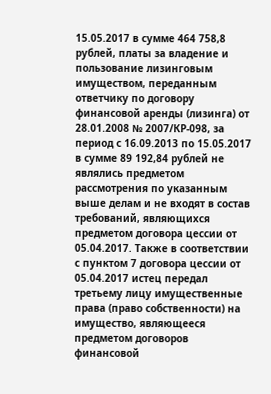15.05.2017 в сумме 464 758,8 рублей, платы за владение и пользование лизинговым имуществом, переданным ответчику по договору финансовой аренды (лизинга) от 28.01.2008 № 2007/КР-098, за период с 16.09.2013 по 15.05.2017 в сумме 89 192,84 рублей не являлись предметом рассмотрения по указанным выше делам и не входят в состав требований, являющихся предметом договора цессии от 05.04.2017. Также в соответствии с пунктом 7 договора цессии от 05.04.2017 истец передал третьему лицу имущественные права (право собственности) на имущество, являющееся предметом договоров финансовой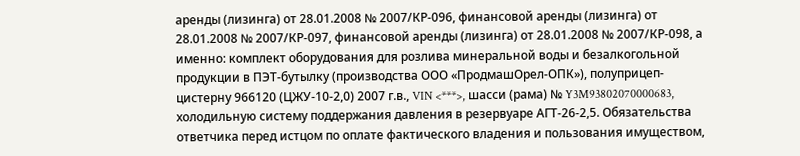аренды (лизинга) от 28.01.2008 № 2007/КР-096, финансовой аренды (лизинга) от 28.01.2008 № 2007/КР-097, финансовой аренды (лизинга) от 28.01.2008 № 2007/КР-098, а именно: комплект оборудования для розлива минеральной воды и безалкогольной продукции в ПЭТ-бутылку (производства ООО «ПродмашОрел-ОПК»), полуприцеп-цистерну 966120 (ЦЖУ-10-2,0) 2007 г.в., VIN <***>, шасси (рама) № Y3M93802070000683, холодильную систему поддержания давления в резервуаре АГТ-26-2,5. Обязательства ответчика перед истцом по оплате фактического владения и пользования имуществом,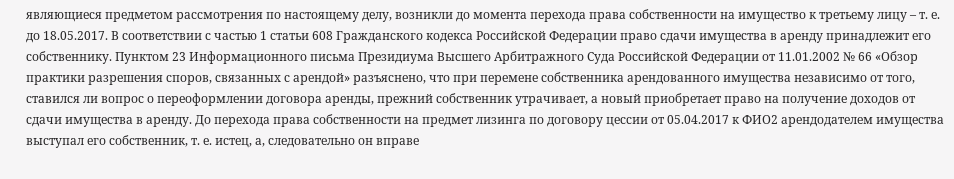являющиеся предметом рассмотрения по настоящему делу, возникли до момента перехода права собственности на имущество к третьему лицу – т. е. до 18.05.2017. В соответствии с частью 1 статьи 608 Гражданского кодекса Российской Федерации право сдачи имущества в аренду принадлежит его собственнику. Пунктом 23 Информационного письма Президиума Высшего Арбитражного Суда Российской Федерации от 11.01.2002 № 66 «Обзор практики разрешения споров, связанных с арендой» разъяснено, что при перемене собственника арендованного имущества независимо от того, ставился ли вопрос о переоформлении договора аренды, прежний собственник утрачивает, а новый приобретает право на получение доходов от сдачи имущества в аренду. До перехода права собственности на предмет лизинга по договору цессии от 05.04.2017 к ФИО2 арендодателем имущества выступал его собственник, т. е. истец, а, следовательно он вправе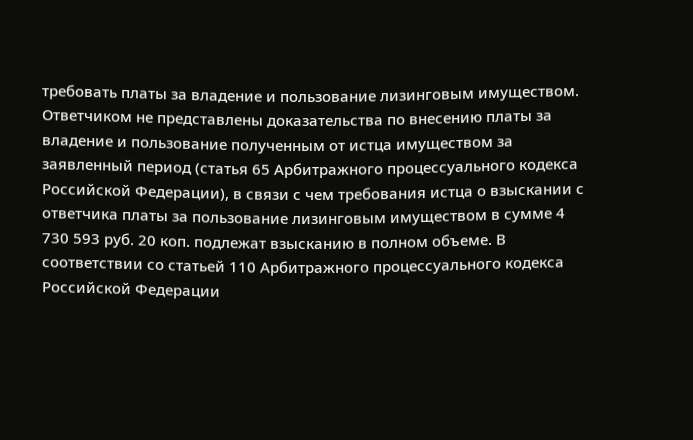требовать платы за владение и пользование лизинговым имуществом. Ответчиком не представлены доказательства по внесению платы за владение и пользование полученным от истца имуществом за заявленный период (статья 65 Арбитражного процессуального кодекса Российской Федерации), в связи с чем требования истца о взыскании с ответчика платы за пользование лизинговым имуществом в сумме 4 730 593 руб. 20 коп. подлежат взысканию в полном объеме. В соответствии со статьей 110 Арбитражного процессуального кодекса Российской Федерации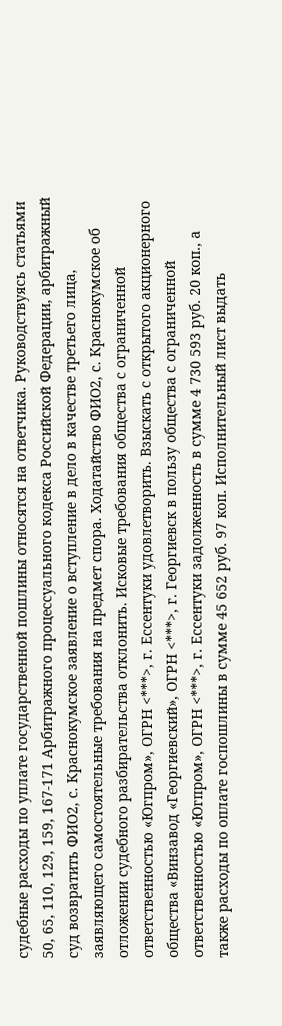судебные расходы по уплате государственной пошлины относятся на ответчика. Руководствуясь статьями 50, 65, 110, 129, 159, 167-171 Арбитражного процессуального кодекса Российской Федерации, арбитражный суд возвратить ФИО2, с. Краснокумское заявление о вступление в дело в качестве третьего лица, заявляющего самостоятельные требования на предмет спора. Ходатайство ФИО2, с. Краснокумское об отложении судебного разбирательства отклонить. Исковые требования общества с ограниченной ответственностью «Югпром», ОГРН <***>, г. Ессентуки удовлетворить. Взыскать с открытого акционерного общества «Винзавод «Георгиевский», ОГРН <***>, г. Георгиевск в пользу общества с ограниченной ответственностью «Югпром», ОГРН <***>, г. Ессентуки задолженность в сумме 4 730 593 руб. 20 коп., а также расходы по оплате госпошлины в сумме 45 652 руб. 97 коп. Исполнительный лист выдать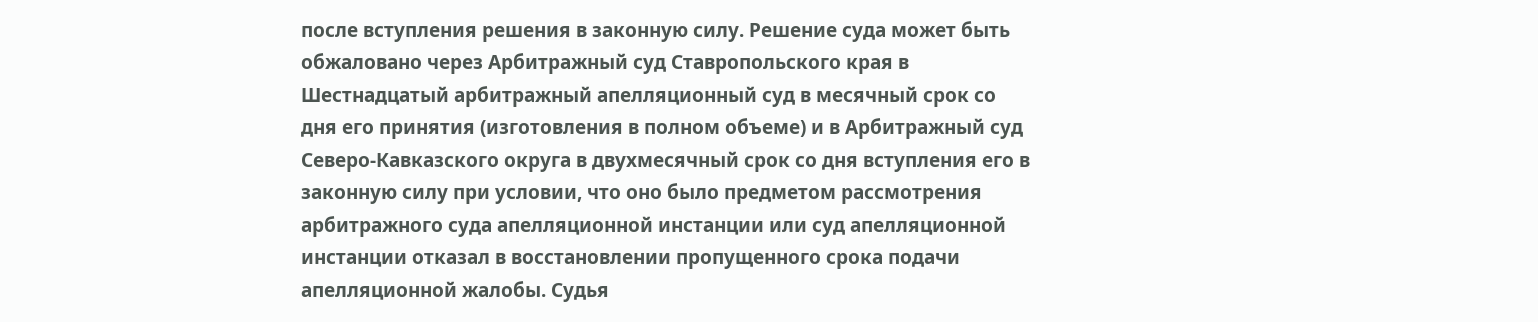после вступления решения в законную силу. Решение суда может быть обжаловано через Арбитражный суд Ставропольского края в Шестнадцатый арбитражный апелляционный суд в месячный срок со дня его принятия (изготовления в полном объеме) и в Арбитражный суд Северо-Кавказского округа в двухмесячный срок со дня вступления его в законную силу при условии, что оно было предметом рассмотрения арбитражного суда апелляционной инстанции или суд апелляционной инстанции отказал в восстановлении пропущенного срока подачи апелляционной жалобы. Судья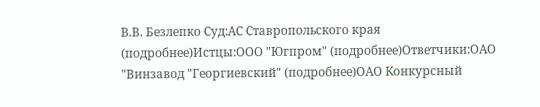В.В. Безлепко Суд:АС Ставропольского края (подробнее)Истцы:ООО "Югпром" (подробнее)Ответчики:ОАО "Винзавод "Георгиевский" (подробнее)ОАО Конкурсный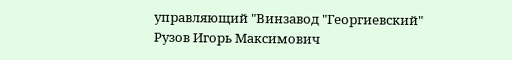управляющий "Винзавод "Георгиевский" Рузов Игорь Максимович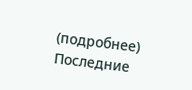(подробнее) Последние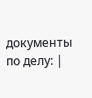документы по делу: |